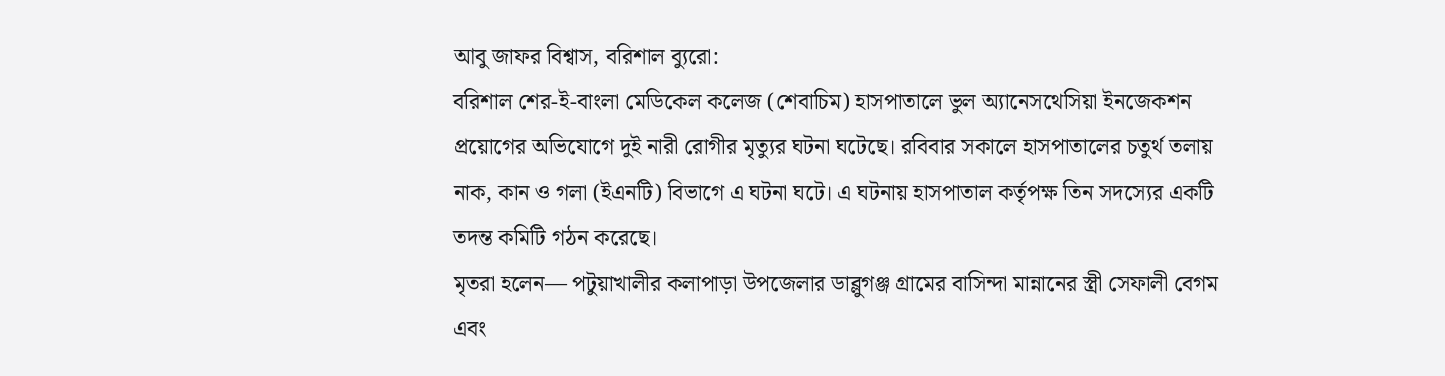আবু জাফর বিশ্বাস, বরিশাল ব্যুরো:
বরিশাল শের-ই-বাংলা মেডিকেল কলেজ (শেবাচিম) হাসপাতালে ভুল অ্যানেসথেসিয়া ইনজেকশন প্রয়োগের অভিযোগে দুই নারী রোগীর মৃত্যুর ঘটনা ঘটেছে। রবিবার সকালে হাসপাতালের চতুর্থ তলায় নাক, কান ও গলা (ইএনটি) বিভাগে এ ঘটনা ঘটে। এ ঘটনায় হাসপাতাল কর্তৃপক্ষ তিন সদস্যের একটি তদন্ত কমিটি গঠন করেছে।
মৃতরা হলেন— পটুয়াখালীর কলাপাড়া উপজেলার ডাব্লুগঞ্জ গ্রামের বাসিন্দা মান্নানের স্ত্রী সেফালী বেগম এবং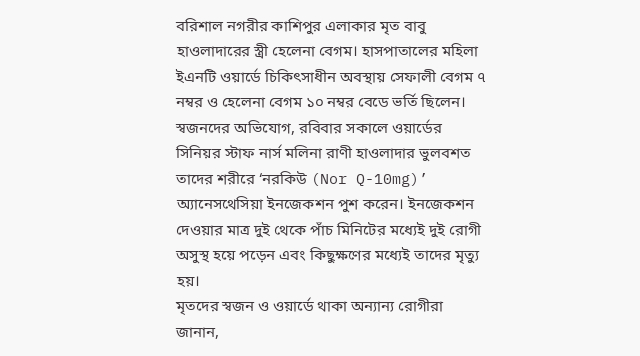বরিশাল নগরীর কাশিপুর এলাকার মৃত বাবু হাওলাদারের স্ত্রী হেলেনা বেগম। হাসপাতালের মহিলা ইএনটি ওয়ার্ডে চিকিৎসাধীন অবস্থায় সেফালী বেগম ৭ নম্বর ও হেলেনা বেগম ১০ নম্বর বেডে ভর্তি ছিলেন।
স্বজনদের অভিযোগ, রবিবার সকালে ওয়ার্ডের সিনিয়র স্টাফ নার্স মলিনা রাণী হাওলাদার ভুলবশত তাদের শরীরে ‘নরকিউ (Nor Q-10mg)’ অ্যানেসথেসিয়া ইনজেকশন পুশ করেন। ইনজেকশন দেওয়ার মাত্র দুই থেকে পাঁচ মিনিটের মধ্যেই দুই রোগী অসুস্থ হয়ে পড়েন এবং কিছুক্ষণের মধ্যেই তাদের মৃত্যু হয়।
মৃতদের স্বজন ও ওয়ার্ডে থাকা অন্যান্য রোগীরা জানান,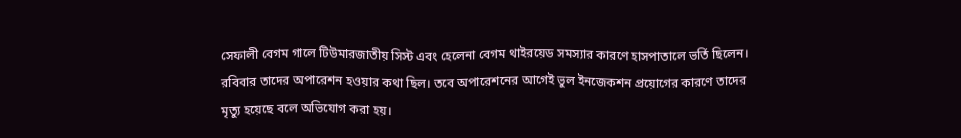সেফালী বেগম গালে টিউমারজাতীয় সিস্ট এবং হেলেনা বেগম থাইরয়েড সমস্যার কারণে হাসপাতালে ভর্তি ছিলেন। রবিবার তাদের অপারেশন হওয়ার কথা ছিল। তবে অপারেশনের আগেই ভুল ইনজেকশন প্রয়োগের কারণে তাদের মৃত্যু হয়েছে বলে অভিযোগ করা হয়।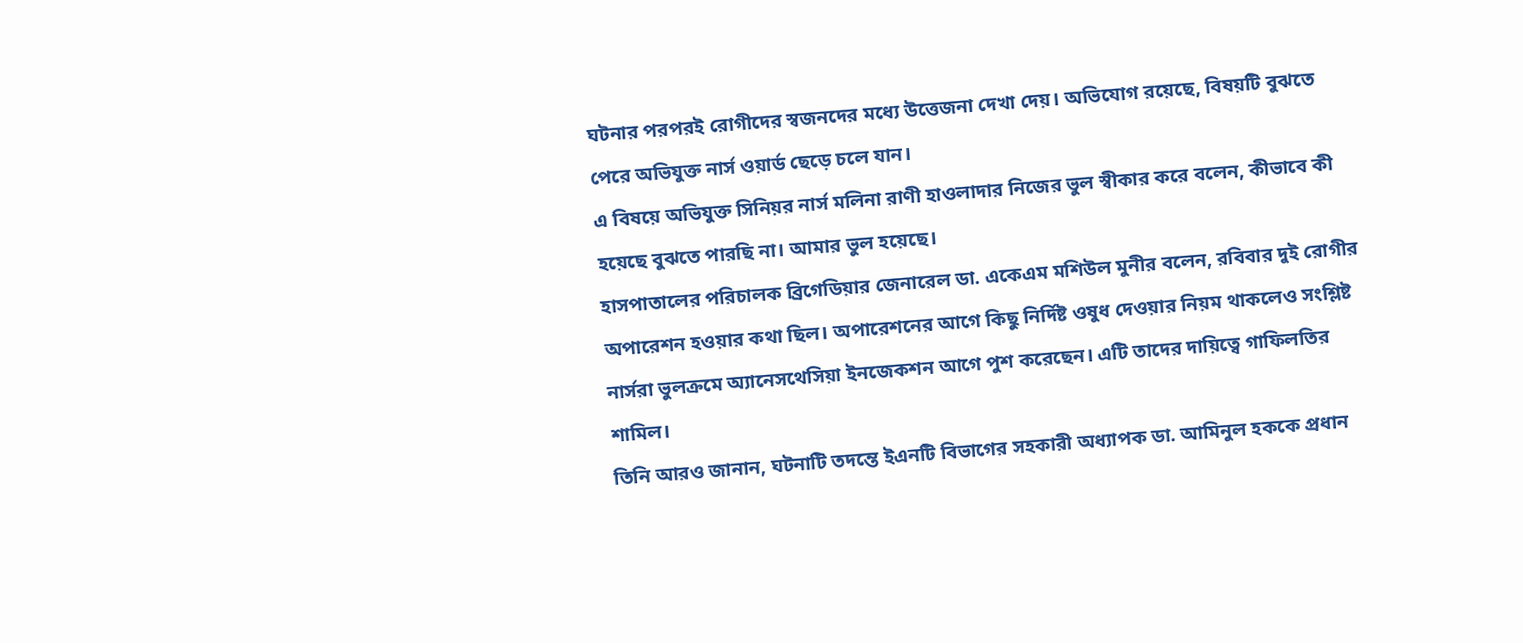ঘটনার পরপরই রোগীদের স্বজনদের মধ্যে উত্তেজনা দেখা দেয়। অভিযোগ রয়েছে, বিষয়টি বুঝতে পেরে অভিযুক্ত নার্স ওয়ার্ড ছেড়ে চলে যান।
এ বিষয়ে অভিযুক্ত সিনিয়র নার্স মলিনা রাণী হাওলাদার নিজের ভুল স্বীকার করে বলেন, কীভাবে কী হয়েছে বুঝতে পারছি না। আমার ভুল হয়েছে।
হাসপাতালের পরিচালক ব্রিগেডিয়ার জেনারেল ডা. একেএম মশিউল মুনীর বলেন, রবিবার দুই রোগীর অপারেশন হওয়ার কথা ছিল। অপারেশনের আগে কিছু নির্দিষ্ট ওষুধ দেওয়ার নিয়ম থাকলেও সংশ্লিষ্ট নার্সরা ভুলক্রমে অ্যানেসথেসিয়া ইনজেকশন আগে পুশ করেছেন। এটি তাদের দায়িত্বে গাফিলতির শামিল।
তিনি আরও জানান, ঘটনাটি তদন্তে ইএনটি বিভাগের সহকারী অধ্যাপক ডা. আমিনুল হককে প্রধান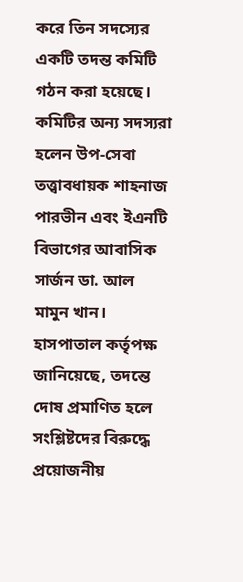করে তিন সদস্যের একটি তদন্ত কমিটি গঠন করা হয়েছে। কমিটির অন্য সদস্যরা হলেন উপ-সেবা তত্ত্বাবধায়ক শাহনাজ পারভীন এবং ইএনটি বিভাগের আবাসিক সার্জন ডা. আল মামুন খান।
হাসপাতাল কর্তৃপক্ষ জানিয়েছে, তদন্তে দোষ প্রমাণিত হলে সংশ্লিষ্টদের বিরুদ্ধে প্রয়োজনীয়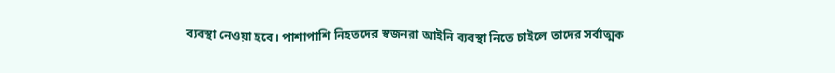ব্যবস্থা নেওয়া হবে। পাশাপাশি নিহতদের স্বজনরা আইনি ব্যবস্থা নিতে চাইলে তাদের সর্বাত্মক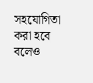সহযোগিতা করা হবে বলেও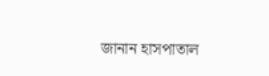জানান হাসপাতাল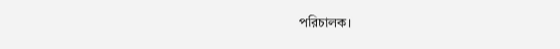পরিচালক।